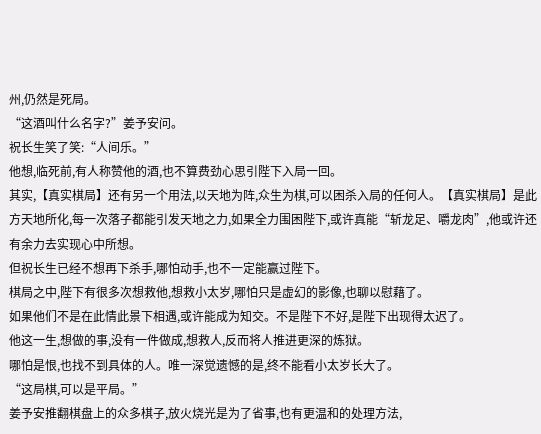州,仍然是死局。
“这酒叫什么名字?”姜予安问。
祝长生笑了笑:“人间乐。”
他想,临死前,有人称赞他的酒,也不算费劲心思引陛下入局一回。
其实,【真实棋局】还有另一个用法,以天地为阵,众生为棋,可以困杀入局的任何人。【真实棋局】是此方天地所化,每一次落子都能引发天地之力,如果全力围困陛下,或许真能“斩龙足、嚼龙肉”,他或许还有余力去实现心中所想。
但祝长生已经不想再下杀手,哪怕动手,也不一定能赢过陛下。
棋局之中,陛下有很多次想救他,想救小太岁,哪怕只是虚幻的影像,也聊以慰藉了。
如果他们不是在此情此景下相遇,或许能成为知交。不是陛下不好,是陛下出现得太迟了。
他这一生,想做的事,没有一件做成,想救人,反而将人推进更深的炼狱。
哪怕是恨,也找不到具体的人。唯一深觉遗憾的是,终不能看小太岁长大了。
“这局棋,可以是平局。”
姜予安推翻棋盘上的众多棋子,放火烧光是为了省事,也有更温和的处理方法,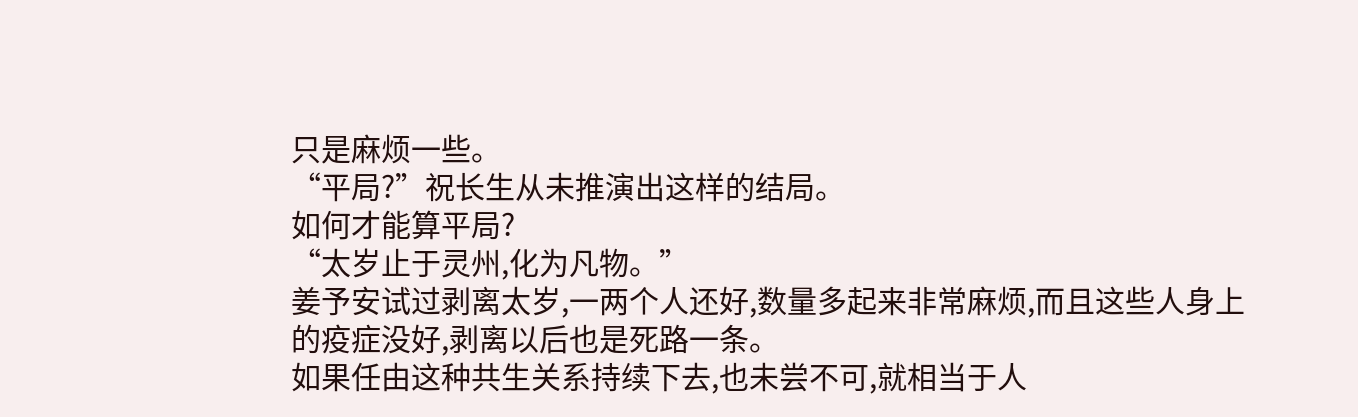只是麻烦一些。
“平局?”祝长生从未推演出这样的结局。
如何才能算平局?
“太岁止于灵州,化为凡物。”
姜予安试过剥离太岁,一两个人还好,数量多起来非常麻烦,而且这些人身上的疫症没好,剥离以后也是死路一条。
如果任由这种共生关系持续下去,也未尝不可,就相当于人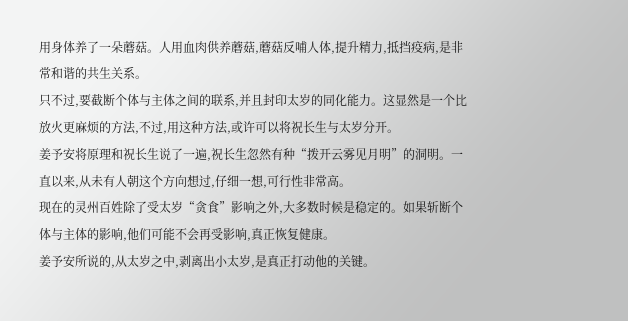用身体养了一朵蘑菇。人用血肉供养蘑菇,蘑菇反哺人体,提升精力,抵挡疫病,是非常和谐的共生关系。
只不过,要截断个体与主体之间的联系,并且封印太岁的同化能力。这显然是一个比放火更麻烦的方法,不过,用这种方法,或许可以将祝长生与太岁分开。
姜予安将原理和祝长生说了一遍,祝长生忽然有种“拨开云雾见月明”的洞明。一直以来,从未有人朝这个方向想过,仔细一想,可行性非常高。
现在的灵州百姓除了受太岁“贪食”影响之外,大多数时候是稳定的。如果斩断个体与主体的影响,他们可能不会再受影响,真正恢复健康。
姜予安所说的,从太岁之中,剥离出小太岁,是真正打动他的关键。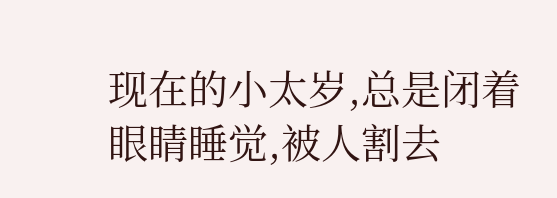现在的小太岁,总是闭着眼睛睡觉,被人割去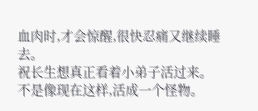血肉时,才会惊醒,很快忍痛又继续睡去。
祝长生想真正看着小弟子活过来。
不是像现在这样,活成一个怪物。